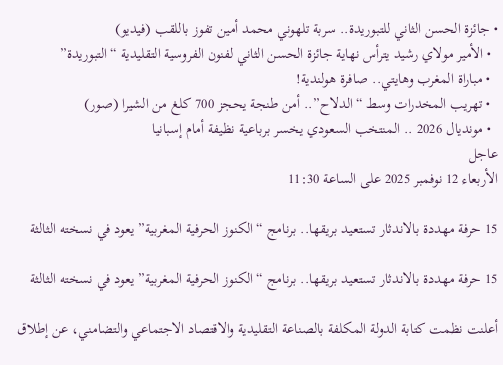• جائزة الحسن الثاني للتبوريدة.. سربة تلهوني محمد أمين تفوز باللقب (فيديو)
  • الأمير مولاي رشيد يترأس نهاية جائزة الحسن الثاني لفنون الفروسية التقليدية “التبوريدة”
  • مباراة المغرب وهايتي.. صافرة هولندية!
  • تهريب المخدرات وسط “الدلاح”.. أمن طنجة يحجز 700 كلغ من الشيرا (صور)
  • مونديال 2026 .. المنتخب السعودي يخسر برباعية نظيفة أمام إسبانيا
عاجل
الأربعاء 12 نوفمبر 2025 على الساعة 11:30

15 حرفة مهددة بالاندثار تستعيد بريقها.. برنامج “الكنوز الحرفية المغربية” يعود في نسخته الثالثة

15 حرفة مهددة بالاندثار تستعيد بريقها.. برنامج “الكنوز الحرفية المغربية” يعود في نسخته الثالثة

أعلنت نظمت كتابة الدولة المكلفة بالصناعة التقليدية والاقتصاد الاجتماعي والتضامني، عن إطلاق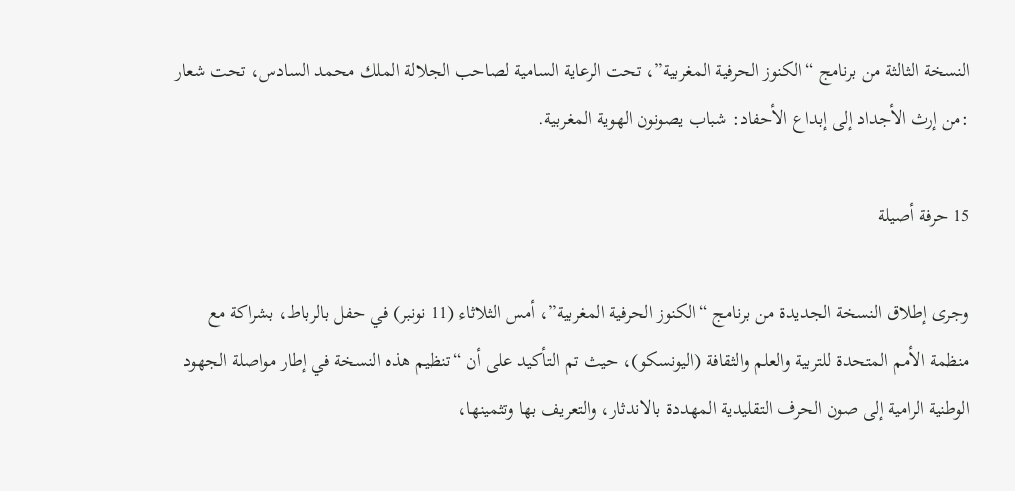النسخة الثالثة من برنامج “الكنوز الحرفية المغربية”، تحت الرعاية السامية لصاحب الجلالة الملك محمد السادس، تحت شعار :من إرث الأجداد إلى إبداع الأحفاد: شباب يصونون الهوية المغربية.

15 حرفة أصيلة

وجرى إطلاق النسخة الجديدة من برنامج “الكنوز الحرفية المغربية”، أمس الثلاثاء (11 نونبر) في حفل بالرباط، بشراكة مع منظمة الأمم المتحدة للتربية والعلم والثقافة (اليونسكو)، حيث تم التأكيد على أن “تنظيم هذه النسخة في إطار مواصلة الجهود الوطنية الرامية إلى صون الحرف التقليدية المهددة بالاندثار، والتعريف بها وتثمينها،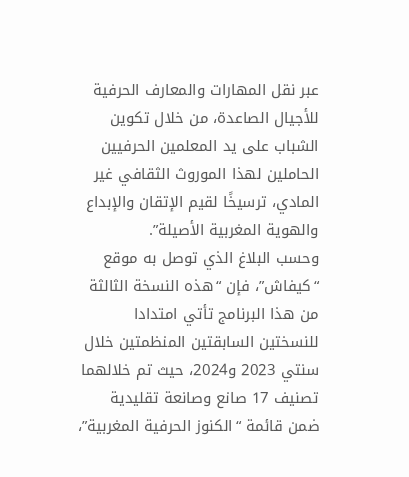عبر نقل المهارات والمعارف الحرفية للأجيال الصاعدة، من خلال تكوين الشباب على يد المعلمين الحرفيين الحاملين لهذا الموروث الثقافي غير المادي، ترسيخًا لقيم الإتقان والإبداع والهوية المغربية الأصيلة”.
وحسب البلاغ الذي توصل به موقع “كيفاش”، فإن “هذه النسخة الثالثة من هذا البرنامج تأتي امتدادا للنسختين السابقتين المنظمتين خلال سنتي 2023 و2024، حيث تم خلالهما تصنيف 17 صانع وصانعة تقليدية ضمن قائمة “الكنوز الحرفية المغربية”،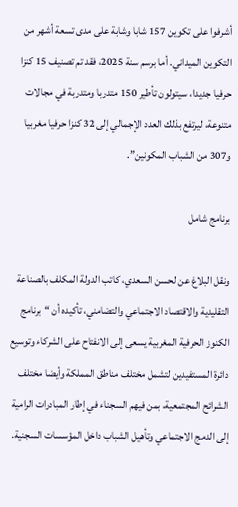أشرفوا على تكوين 157 شابا وشابة على مدى تسعة أشهر من التكوين الميداني. أما برسم سنة 2025، فقد تم تصنيف 15 كنزا حرفيا جديدا، سيتولون تأطير 150 متدربا ومتدربة في مجالات متنوعة، ليرتفع بذلك العدد الإجمالي إلى 32 كنزا حرفيا مغربيا و307 من الشباب المكونين”.

برنامج شامل

ونقل البلاغ عن لحسن السعدي، كاتب الدولة المكلف بالصناعة التقليدية والاقتصاد الاجتماعي والتضامني، تأكيده أن “برنامج الكنوز الحرفية المغربية يسعى إلى الانفتاح على الشركاء وتوسيع دائرة المستفيدين لتشمل مختلف مناطق المملكة وأيضا مختلف الشرائح المجتمعية، بمن فيهم السجناء في إطار المبادرات الرامية إلى الدمج الاجتماعي وتأهيل الشباب داخل المؤسسات السجنية.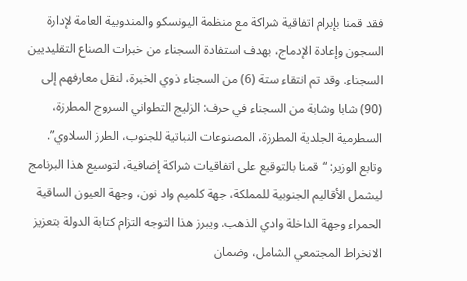فقد قمنا بإبرام اتفاقية شراكة مع منظمة اليونسكو والمندوبية العامة لإدارة السجون وإعادة الإدماج، بهدف استفادة السجناء من خبرات الصناع التقليديين السجناء. وقد تم انتقاء ستة (6) من السجناء ذوي الخبرة، لنقل معارفهم إلى (90) شابا وشابة من السجناء في حرف: الزليج التطواني السروج المطرزة، السطرمية الجلدية المطرزة، المصنوعات النباتية للجنوب، الطرز السلاوي”.
وتابع الوزير: “قمنا بالتوقيع على اتفاقيات شراكة إضافية، لتوسيع هذا البرنامج ليشمل الأقاليم الجنوبية للمملكة، جهة كلميم واد نون، وجهة العيون الساقية الحمراء وجهة الداخلة وادي الذهب. ويبرز هذا التوجه التزام كتابة الدولة بتعزيز الانخراط المجتمعي الشامل، وضمان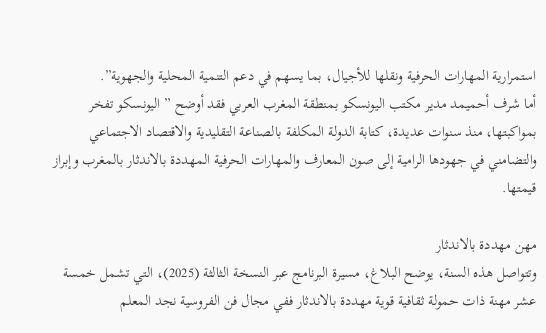استمرارية المهارات الحرفية ونقلها للأجيال، بما يسهم في دعم التنمية المحلية والجهوية”.
أما شرف أحميمد مدير مكتب اليونسكو بمنطقة المغرب العربي فقد أوضح ” اليونسكو تفخر بمواكبتها، منذ سنوات عديدة، كتابة الدولة المكلفة بالصناعة التقليدية والاقتصاد الاجتماعي والتضامني في جهودها الرامية إلى صون المعارف والمهارات الحرفية المهددة بالاندثار بالمغرب وإبراز قيمتها.

مهن مهددة بالاندثار
وتتواصل هذه السنة، يوضح البلاغ، مسيرة البرنامج عبر النسخة الثالثة (2025)، التي تشمل خمسة عشر مهنة ذات حمولة ثقافية قوية مهددة بالاندثار ففي مجال فن الفروسية نجد المعلم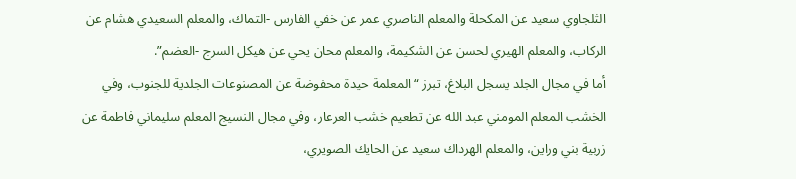الثلجاوي سعيد عن المكحلة والمعلم الناصري عمر عن خفي الفارس -التماك، والمعلم السعيدي هشام عن الركاب، والمعلم الهيري لحسن عن الشكيمة، والمعلم محان يحي عن هيكل السرج -العضم”.
أما في مجال الجلد يسجل البلاغ، تبرز “المعلمة حيدة محفوضة عن المصنوعات الجلدية للجنوب، وفي الخشب المعلم المومني عبد الله عن تطعيم خشب العرعار، وفي مجال النسيج المعلم سليماني فاطمة عن زربية بني وراين، والمعلم الهرداك سعيد عن الحايك الصويري،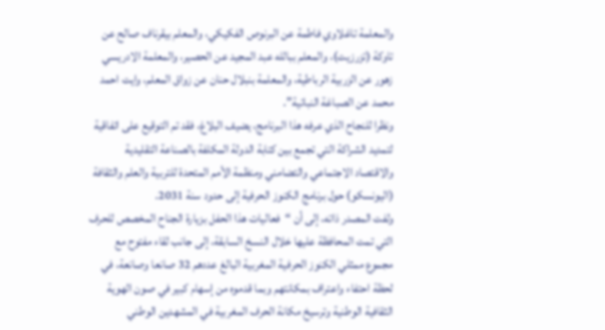والمعلمة تاغلاوي فاطمة عن البرنوص الفكيكي، والمعلم بيقرناف صالح عن تاوكة (تزرزيت)، والمعلم ببالله عبد المجيد عن الحصير، والمعلمة الادريسي زهور عن الزربية الرباطية، والمعلمة بنبلال حنان عن زواق المعلم، وايت احمد محمد عن الصباغة النباتية”.
ونظرا للنجاح الذي عرفه هذا البرنامج، يضيف البلاغ، فقد تم التوقيع على اتفاقية لتمديد الشراكة التي تجمع بين كتابة الدولة المكلفة بالصناعة التقليدية والاقتصاد الاجتماعي والتضامني ومنظمة الأمم المتحدة للتربية والعلم والثقافة (اليونسكو) حول برنامج الكنوز الحرفية إلى حدود سنة 2031.
ولفت المصدر ذاته، إلى أن “فعاليات هذا الحفل بزيارة الجناح المخصص للحرف التي تمت المحافظة عليها خلال النسخ السابقة، إلى جانب لقاء مفتوح مع مجموع ممثلي الكنوز الحرفية المغربية البالغ عددهم 32 صانعا وصانعة، في لحظة احتفاء واعتراف بمكانتهم وبما قدموه من إسهام كبير في صون الهوية الثقافية الوطنية وترسيخ مكانة الحرف المغربية في المشهدين الوطني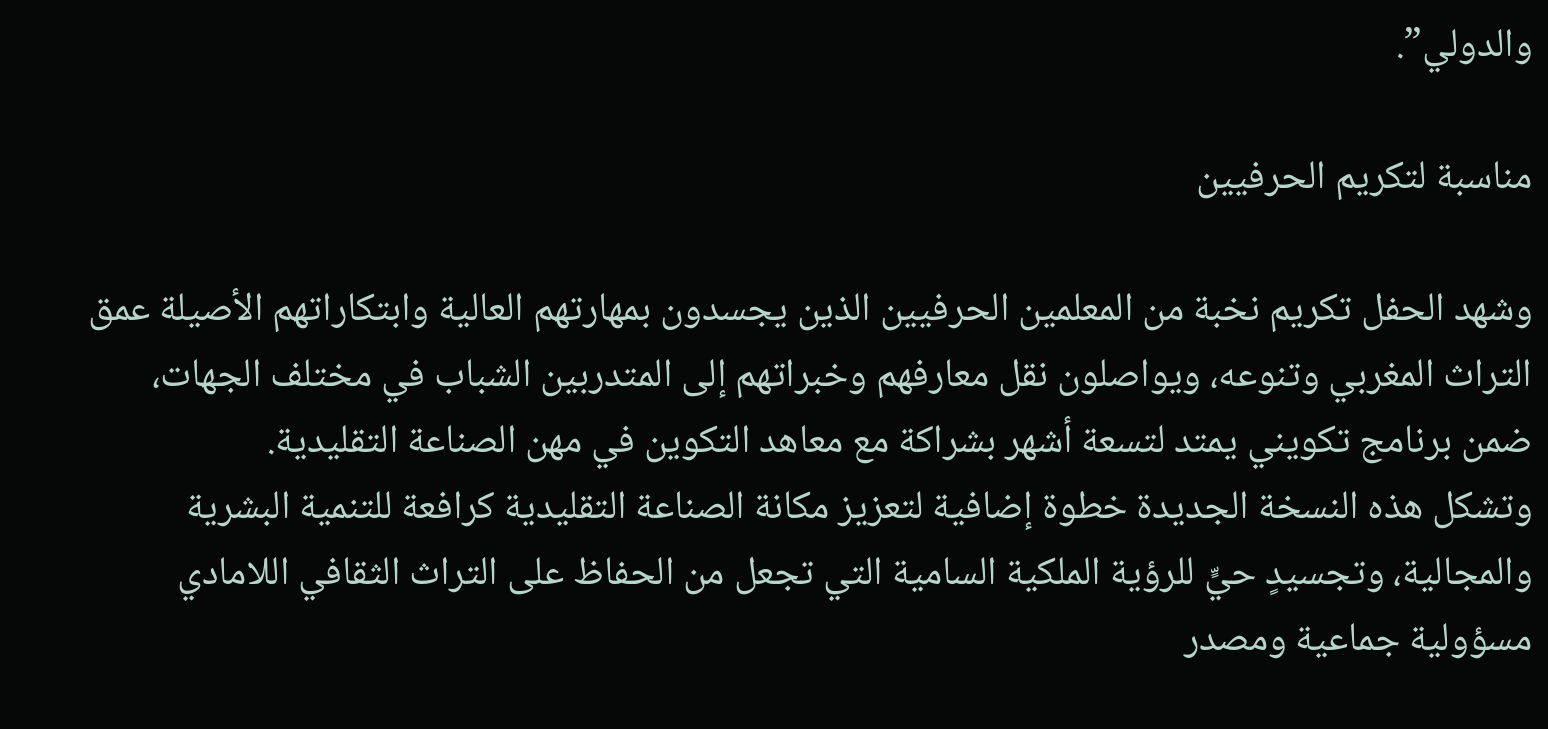والدولي”.

مناسبة لتكريم الحرفيين

وشهد الحفل تكريم نخبة من المعلمين الحرفيين الذين يجسدون بمهارتهم العالية وابتكاراتهم الأصيلة عمق التراث المغربي وتنوعه، ويواصلون نقل معارفهم وخبراتهم إلى المتدربين الشباب في مختلف الجهات، ضمن برنامج تكويني يمتد لتسعة أشهر بشراكة مع معاهد التكوين في مهن الصناعة التقليدية.
وتشكل هذه النسخة الجديدة خطوة إضافية لتعزيز مكانة الصناعة التقليدية كرافعة للتنمية البشرية والمجالية، وتجسيدٍ حيٍّ للرؤية الملكية السامية التي تجعل من الحفاظ على التراث الثقافي اللامادي مسؤولية جماعية ومصدر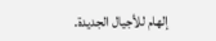إلهام للأجيال الجديدة.